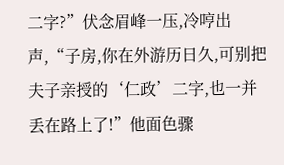二字?”伏念眉峰一压,冷哼出声,“子房,你在外游历日久,可别把夫子亲授的‘仁政’二字,也一并丢在路上了!”他面色骤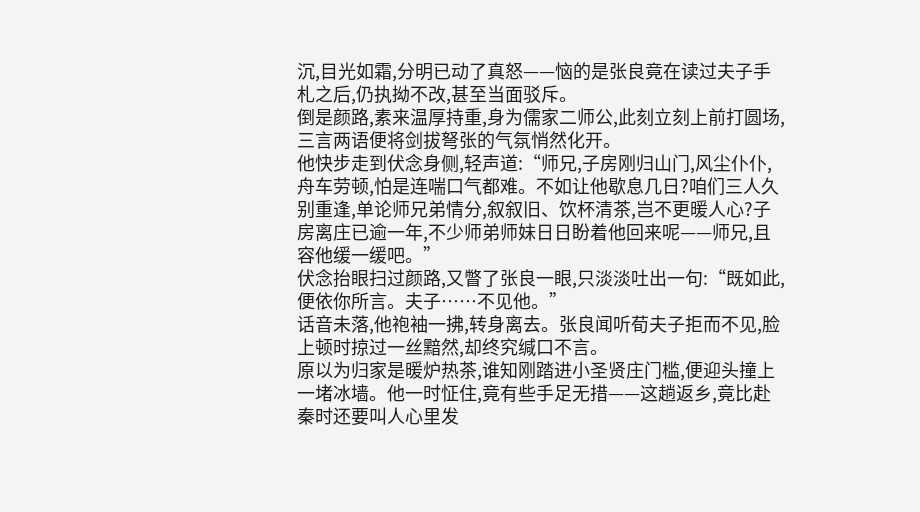沉,目光如霜,分明已动了真怒——恼的是张良竟在读过夫子手札之后,仍执拗不改,甚至当面驳斥。
倒是颜路,素来温厚持重,身为儒家二师公,此刻立刻上前打圆场,三言两语便将剑拔弩张的气氛悄然化开。
他快步走到伏念身侧,轻声道:“师兄,子房刚归山门,风尘仆仆,舟车劳顿,怕是连喘口气都难。不如让他歇息几日?咱们三人久别重逢,单论师兄弟情分,叙叙旧、饮杯清茶,岂不更暖人心?子房离庄已逾一年,不少师弟师妹日日盼着他回来呢——师兄,且容他缓一缓吧。”
伏念抬眼扫过颜路,又瞥了张良一眼,只淡淡吐出一句:“既如此,便依你所言。夫子……不见他。”
话音未落,他袍袖一拂,转身离去。张良闻听荀夫子拒而不见,脸上顿时掠过一丝黯然,却终究缄口不言。
原以为归家是暖炉热茶,谁知刚踏进小圣贤庄门槛,便迎头撞上一堵冰墙。他一时怔住,竟有些手足无措——这趟返乡,竟比赴秦时还要叫人心里发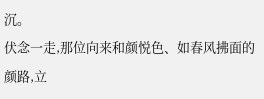沉。
伏念一走,那位向来和颜悦色、如春风拂面的颜路,立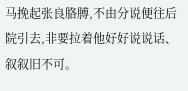马挽起张良胳膊,不由分说便往后院引去,非要拉着他好好说说话、叙叙旧不可。